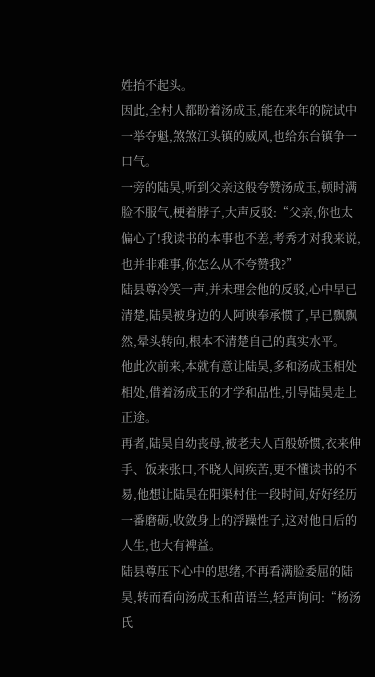姓抬不起头。
因此,全村人都盼着汤成玉,能在来年的院试中一举夺魁,煞煞江头镇的威风,也给东台镇争一口气。
一旁的陆昊,听到父亲这般夸赞汤成玉,顿时满脸不服气,梗着脖子,大声反驳:“父亲,你也太偏心了!我读书的本事也不差,考秀才对我来说,也并非难事,你怎么从不夸赞我?”
陆县尊冷笑一声,并未理会他的反驳,心中早已清楚,陆昊被身边的人阿谀奉承惯了,早已飘飘然,晕头转向,根本不清楚自己的真实水平。
他此次前来,本就有意让陆昊,多和汤成玉相处相处,借着汤成玉的才学和品性,引导陆昊走上正途。
再者,陆昊自幼丧母,被老夫人百般娇惯,衣来伸手、饭来张口,不晓人间疾苦,更不懂读书的不易,他想让陆昊在阳渠村住一段时间,好好经历一番磨砺,收敛身上的浮躁性子,这对他日后的人生,也大有裨益。
陆县尊压下心中的思绪,不再看满脸委屈的陆昊,转而看向汤成玉和苗语兰,轻声询问:“杨汤氏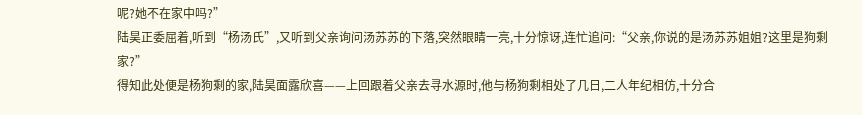呢?她不在家中吗?”
陆昊正委屈着,听到“杨汤氏”,又听到父亲询问汤苏苏的下落,突然眼睛一亮,十分惊讶,连忙追问:“父亲,你说的是汤苏苏姐姐?这里是狗剩家?”
得知此处便是杨狗剩的家,陆昊面露欣喜——上回跟着父亲去寻水源时,他与杨狗剩相处了几日,二人年纪相仿,十分合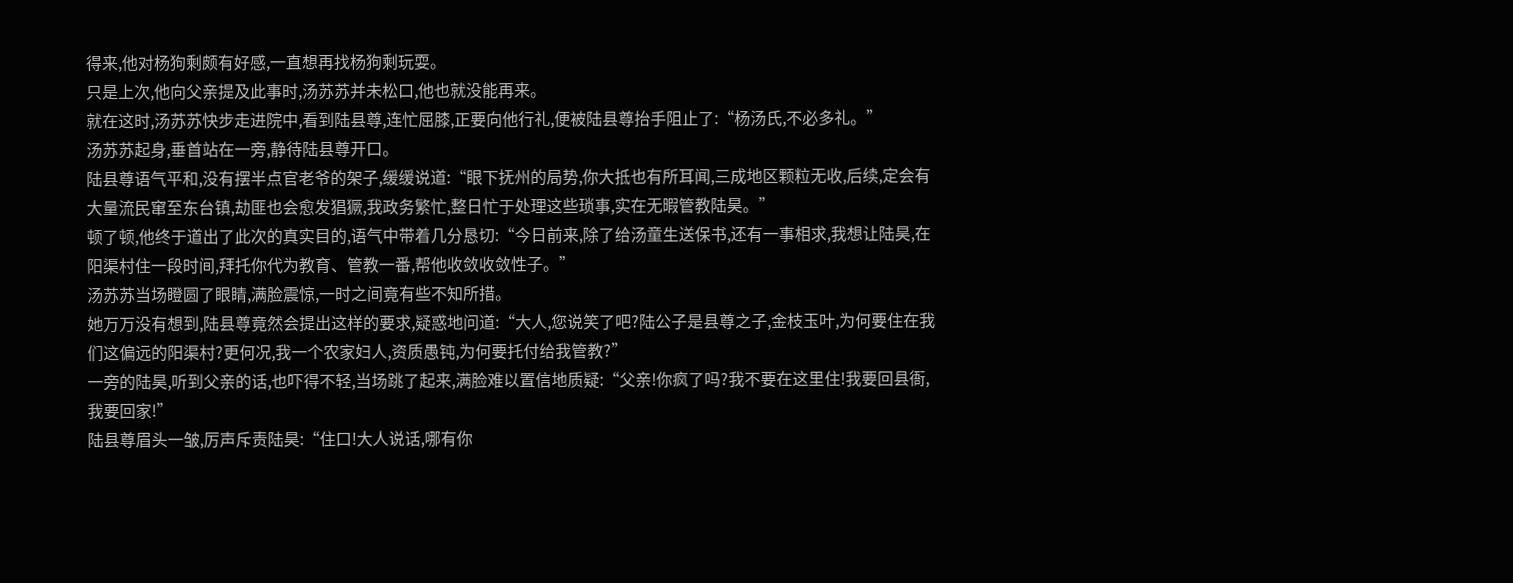得来,他对杨狗剩颇有好感,一直想再找杨狗剩玩耍。
只是上次,他向父亲提及此事时,汤苏苏并未松口,他也就没能再来。
就在这时,汤苏苏快步走进院中,看到陆县尊,连忙屈膝,正要向他行礼,便被陆县尊抬手阻止了:“杨汤氏,不必多礼。”
汤苏苏起身,垂首站在一旁,静待陆县尊开口。
陆县尊语气平和,没有摆半点官老爷的架子,缓缓说道:“眼下抚州的局势,你大抵也有所耳闻,三成地区颗粒无收,后续,定会有大量流民窜至东台镇,劫匪也会愈发猖獗,我政务繁忙,整日忙于处理这些琐事,实在无暇管教陆昊。”
顿了顿,他终于道出了此次的真实目的,语气中带着几分恳切:“今日前来,除了给汤童生送保书,还有一事相求,我想让陆昊,在阳渠村住一段时间,拜托你代为教育、管教一番,帮他收敛收敛性子。”
汤苏苏当场瞪圆了眼睛,满脸震惊,一时之间竟有些不知所措。
她万万没有想到,陆县尊竟然会提出这样的要求,疑惑地问道:“大人,您说笑了吧?陆公子是县尊之子,金枝玉叶,为何要住在我们这偏远的阳渠村?更何况,我一个农家妇人,资质愚钝,为何要托付给我管教?”
一旁的陆昊,听到父亲的话,也吓得不轻,当场跳了起来,满脸难以置信地质疑:“父亲!你疯了吗?我不要在这里住!我要回县衙,我要回家!”
陆县尊眉头一皱,厉声斥责陆昊:“住口!大人说话,哪有你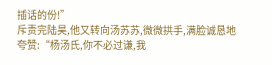插话的份!”
斥责完陆昊,他又转向汤苏苏,微微拱手,满脸诚恳地夸赞:“杨汤氏,你不必过谦,我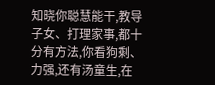知晓你聪慧能干,教导子女、打理家事,都十分有方法,你看狗剩、力强,还有汤童生,在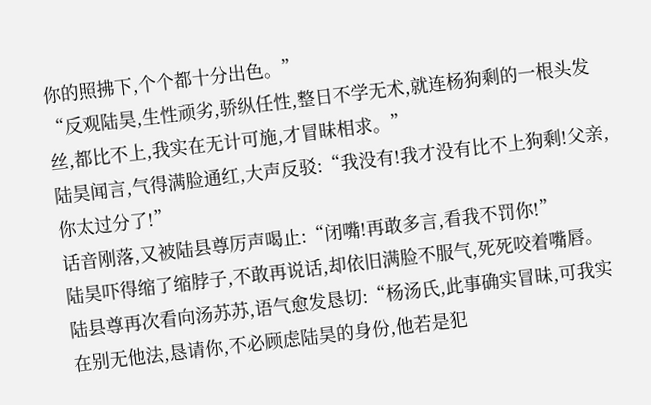你的照拂下,个个都十分出色。”
“反观陆昊,生性顽劣,骄纵任性,整日不学无术,就连杨狗剩的一根头发丝,都比不上,我实在无计可施,才冒昧相求。”
陆昊闻言,气得满脸通红,大声反驳:“我没有!我才没有比不上狗剩!父亲,你太过分了!”
话音刚落,又被陆县尊厉声喝止:“闭嘴!再敢多言,看我不罚你!”
陆昊吓得缩了缩脖子,不敢再说话,却依旧满脸不服气,死死咬着嘴唇。
陆县尊再次看向汤苏苏,语气愈发恳切:“杨汤氏,此事确实冒昧,可我实在别无他法,恳请你,不必顾虑陆昊的身份,他若是犯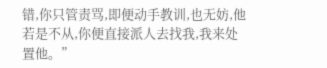错,你只管责骂,即便动手教训,也无妨,他若是不从,你便直接派人去找我,我来处置他。”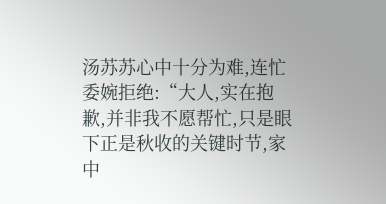汤苏苏心中十分为难,连忙委婉拒绝:“大人,实在抱歉,并非我不愿帮忙,只是眼下正是秋收的关键时节,家中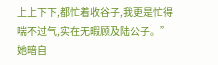上上下下,都忙着收谷子,我更是忙得喘不过气,实在无暇顾及陆公子。”
她暗自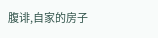腹诽,自家的房子